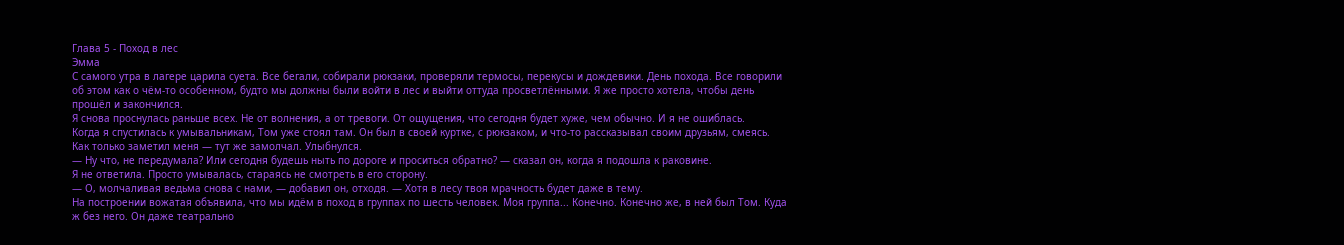Глава 5 - Поход в лес
Эмма
С самого утра в лагере царила суета. Все бегали, собирали рюкзаки, проверяли термосы, перекусы и дождевики. День похода. Все говорили об этом как о чём-то особенном, будто мы должны были войти в лес и выйти оттуда просветлёнными. Я же просто хотела, чтобы день прошёл и закончился.
Я снова проснулась раньше всех. Не от волнения, а от тревоги. От ощущения, что сегодня будет хуже, чем обычно. И я не ошиблась.
Когда я спустилась к умывальникам, Том уже стоял там. Он был в своей куртке, с рюкзаком, и что-то рассказывал своим друзьям, смеясь. Как только заметил меня — тут же замолчал. Улыбнулся.
— Ну что, не передумала? Или сегодня будешь ныть по дороге и проситься обратно? — сказал он, когда я подошла к раковине.
Я не ответила. Просто умывалась, стараясь не смотреть в его сторону.
— О, молчаливая ведьма снова с нами, — добавил он, отходя. — Хотя в лесу твоя мрачность будет даже в тему.
На построении вожатая объявила, что мы идём в поход в группах по шесть человек. Моя группа... Конечно. Конечно же, в ней был Том. Куда ж без него. Он даже театрально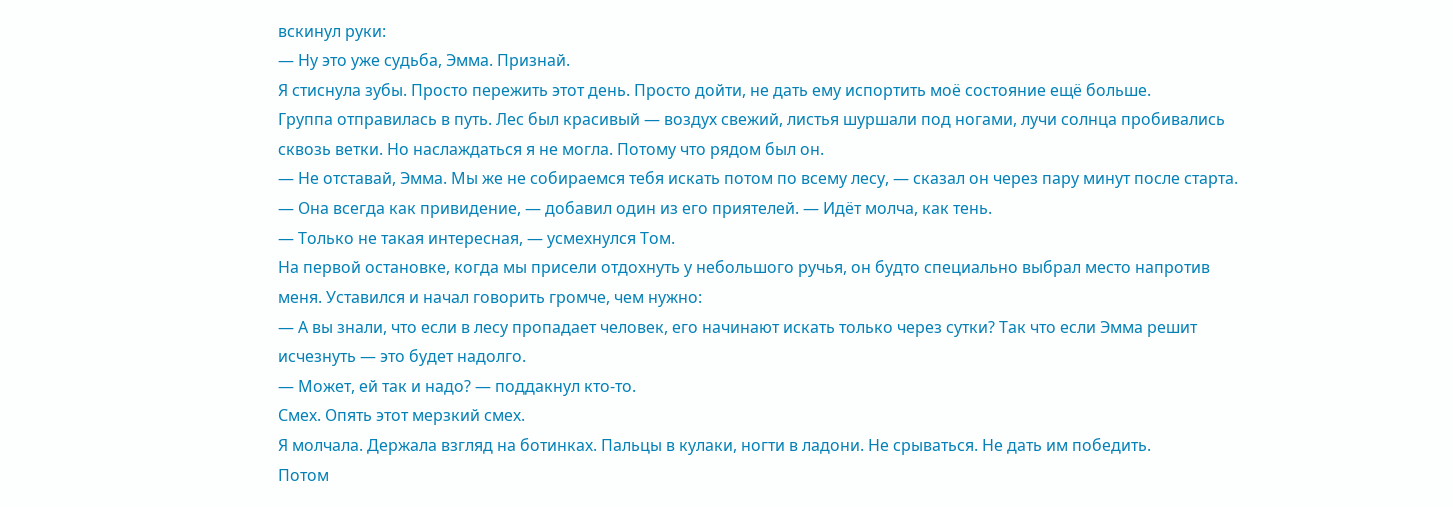вскинул руки:
— Ну это уже судьба, Эмма. Признай.
Я стиснула зубы. Просто пережить этот день. Просто дойти, не дать ему испортить моё состояние ещё больше.
Группа отправилась в путь. Лес был красивый — воздух свежий, листья шуршали под ногами, лучи солнца пробивались сквозь ветки. Но наслаждаться я не могла. Потому что рядом был он.
— Не отставай, Эмма. Мы же не собираемся тебя искать потом по всему лесу, — сказал он через пару минут после старта.
— Она всегда как привидение, — добавил один из его приятелей. — Идёт молча, как тень.
— Только не такая интересная, — усмехнулся Том.
На первой остановке, когда мы присели отдохнуть у небольшого ручья, он будто специально выбрал место напротив меня. Уставился и начал говорить громче, чем нужно:
— А вы знали, что если в лесу пропадает человек, его начинают искать только через сутки? Так что если Эмма решит исчезнуть — это будет надолго.
— Может, ей так и надо? — поддакнул кто-то.
Смех. Опять этот мерзкий смех.
Я молчала. Держала взгляд на ботинках. Пальцы в кулаки, ногти в ладони. Не срываться. Не дать им победить.
Потом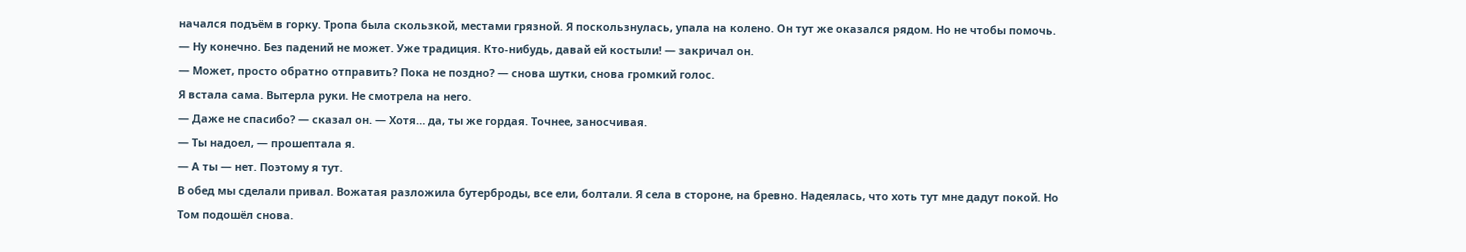начался подъём в горку. Тропа была скользкой, местами грязной. Я поскользнулась, упала на колено. Он тут же оказался рядом. Но не чтобы помочь.
— Ну конечно. Без падений не может. Уже традиция. Кто-нибудь, давай ей костыли! — закричал он.
— Может, просто обратно отправить? Пока не поздно? — снова шутки, снова громкий голос.
Я встала сама. Вытерла руки. Не смотрела на него.
— Даже не спасибо? — сказал он. — Хотя… да, ты же гордая. Точнее, заносчивая.
— Ты надоел, — прошептала я.
— А ты — нет. Поэтому я тут.
В обед мы сделали привал. Вожатая разложила бутерброды, все ели, болтали. Я села в стороне, на бревно. Надеялась, что хоть тут мне дадут покой. Но Том подошёл снова.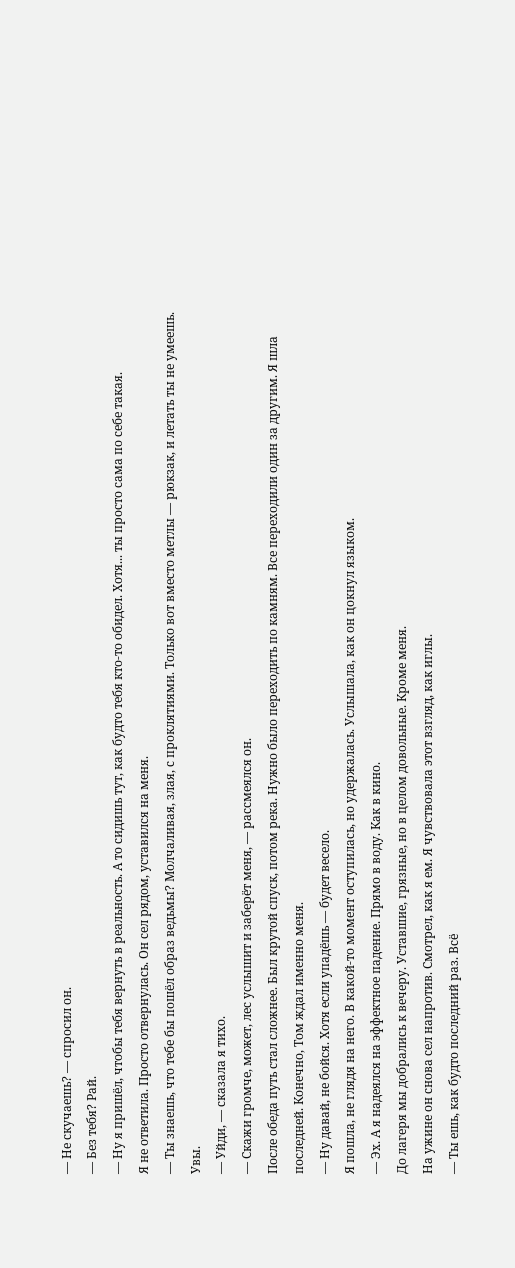— Не скучаешь? — спросил он.
— Без тебя? Рай.
— Ну я пришёл, чтобы тебя вернуть в реальность. А то сидишь тут, как будто тебя кто-то обидел. Хотя... ты просто сама по себе такая.
Я не ответила. Просто отвернулась. Он сел рядом, уставился на меня.
— Ты знаешь, что тебе бы пошёл образ ведьмы? Молчаливая, злая, с проклятиями. Только вот вместо метлы — рюкзак, и летать ты не умеешь. Увы.
— Уйди, — сказала я тихо.
— Скажи громче, может, лес услышит и заберёт меня, — рассмеялся он.
После обеда путь стал сложнее. Был крутой спуск, потом река. Нужно было переходить по камням. Все переходили один за другим. Я шла последней. Конечно, Том ждал именно меня.
— Ну давай, не бойся. Хотя если упадёшь — будет весело.
Я пошла, не глядя на него. В какой-то момент оступилась, но удержалась. Услышала, как он цокнул языком.
— Эх. А я надеялся на эффектное падение. Прямо в воду. Как в кино.
До лагеря мы добрались к вечеру. Уставшие, грязные, но в целом довольные. Кроме меня.
На ужине он снова сел напротив. Смотрел, как я ем. Я чувствовала этот взгляд, как иглы.
— Ты ешь, как будто последний раз. Всё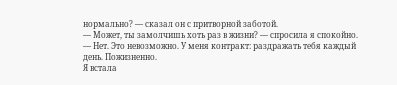нормально? — сказал он с притворной заботой.
— Может, ты замолчишь хоть раз в жизни? — спросила я спокойно.
— Нет. Это невозможно. У меня контракт: раздражать тебя каждый день. Пожизненно.
Я встала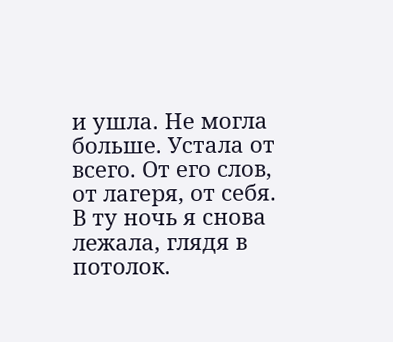и ушла. Не могла больше. Устала от всего. От его слов, от лагеря, от себя.
В ту ночь я снова лежала, глядя в потолок.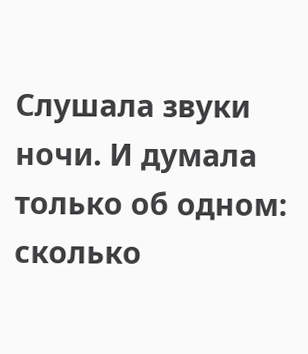Слушала звуки ночи. И думала только об одном: сколько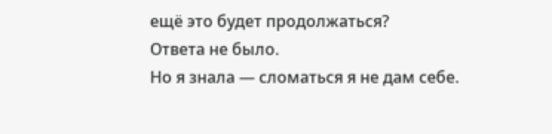ещё это будет продолжаться?
Ответа не было.
Но я знала — сломаться я не дам себе.